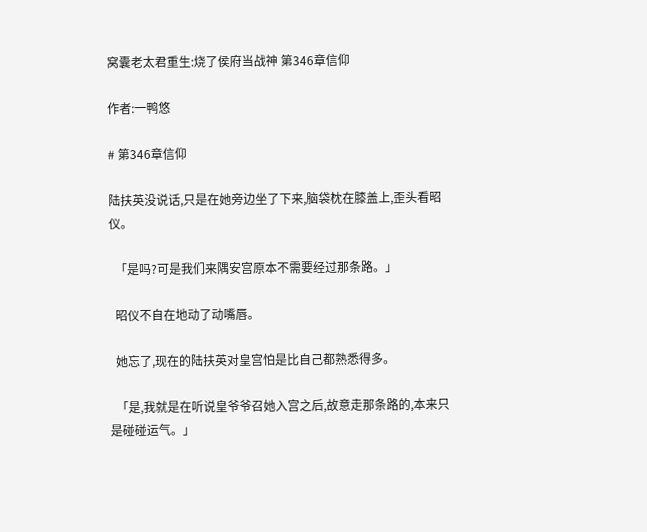窝囊老太君重生:烧了侯府当战神 第346章信仰

作者:一鸭悠

# 第346章信仰

陆扶英没说话,只是在她旁边坐了下来,脑袋枕在膝盖上,歪头看昭仪。

  「是吗?可是我们来隅安宫原本不需要经过那条路。」

  昭仪不自在地动了动嘴唇。

  她忘了,现在的陆扶英对皇宫怕是比自己都熟悉得多。

  「是,我就是在听说皇爷爷召她入宫之后,故意走那条路的,本来只是碰碰运气。」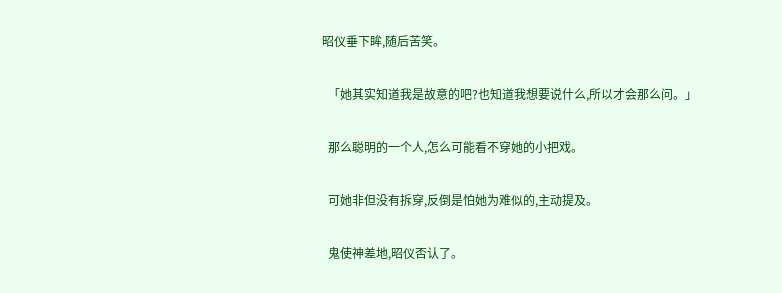昭仪垂下眸,随后苦笑。

  「她其实知道我是故意的吧?也知道我想要说什么,所以才会那么问。」

  那么聪明的一个人,怎么可能看不穿她的小把戏。

  可她非但没有拆穿,反倒是怕她为难似的,主动提及。

  鬼使神差地,昭仪否认了。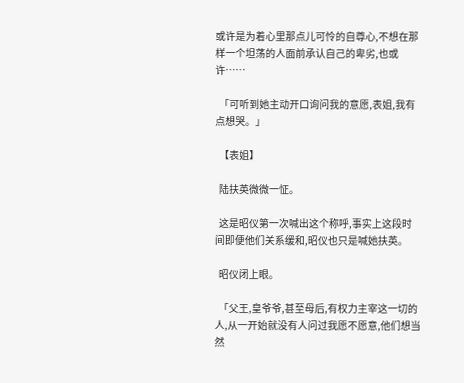或许是为着心里那点儿可怜的自尊心,不想在那样一个坦荡的人面前承认自己的卑劣,也或许……

  「可听到她主动开口询问我的意愿,表姐,我有点想哭。」

  【表姐】

  陆扶英微微一怔。

  这是昭仪第一次喊出这个称呼,事实上这段时间即便他们关系缓和,昭仪也只是喊她扶英。

  昭仪闭上眼。

  「父王,皇爷爷,甚至母后,有权力主宰这一切的人,从一开始就没有人问过我愿不愿意,他们想当然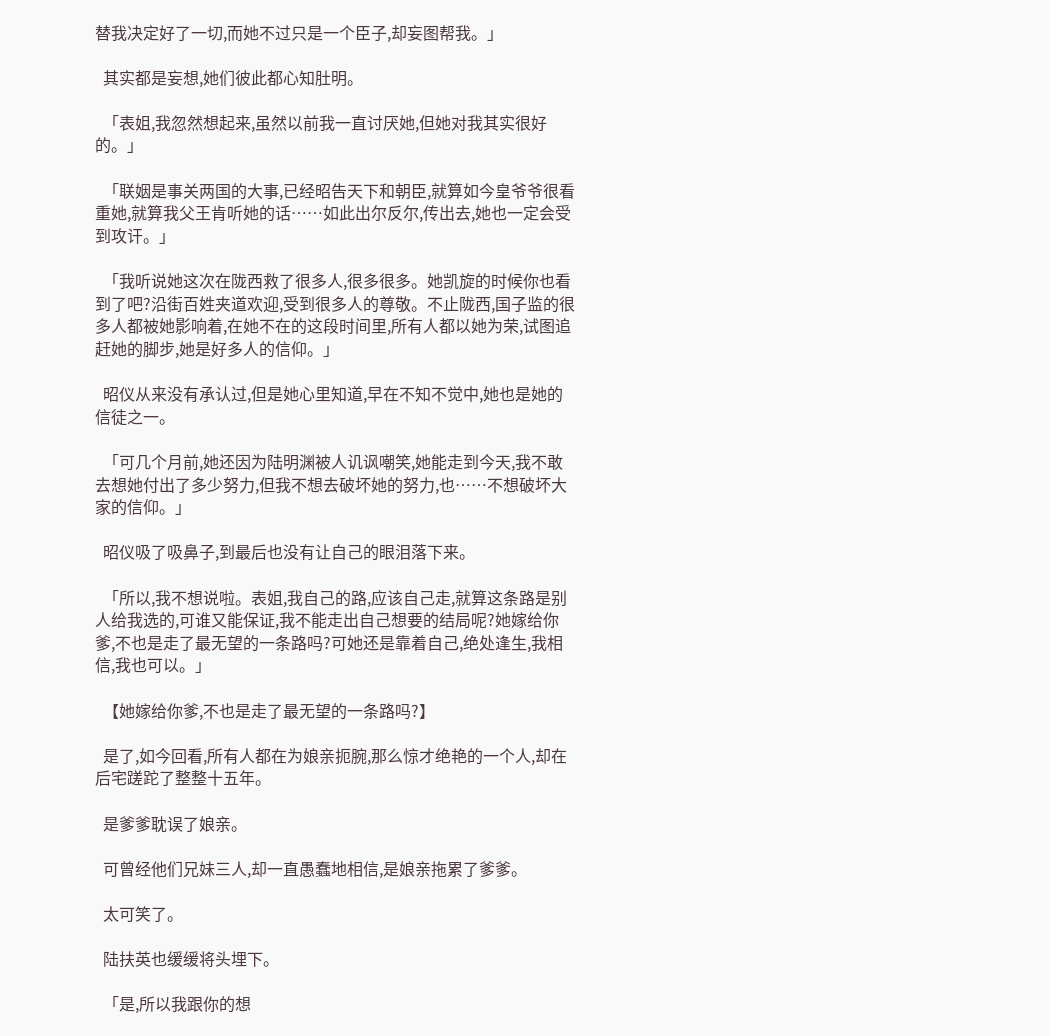替我决定好了一切,而她不过只是一个臣子,却妄图帮我。」

  其实都是妄想,她们彼此都心知肚明。

  「表姐,我忽然想起来,虽然以前我一直讨厌她,但她对我其实很好的。」

  「联姻是事关两国的大事,已经昭告天下和朝臣,就算如今皇爷爷很看重她,就算我父王肯听她的话……如此出尔反尔,传出去,她也一定会受到攻讦。」

  「我听说她这次在陇西救了很多人,很多很多。她凯旋的时候你也看到了吧?沿街百姓夹道欢迎,受到很多人的尊敬。不止陇西,国子监的很多人都被她影响着,在她不在的这段时间里,所有人都以她为荣,试图追赶她的脚步,她是好多人的信仰。」

  昭仪从来没有承认过,但是她心里知道,早在不知不觉中,她也是她的信徒之一。

  「可几个月前,她还因为陆明渊被人讥讽嘲笑,她能走到今天,我不敢去想她付出了多少努力,但我不想去破坏她的努力,也……不想破坏大家的信仰。」

  昭仪吸了吸鼻子,到最后也没有让自己的眼泪落下来。

  「所以,我不想说啦。表姐,我自己的路,应该自己走,就算这条路是别人给我选的,可谁又能保证,我不能走出自己想要的结局呢?她嫁给你爹,不也是走了最无望的一条路吗?可她还是靠着自己,绝处逢生,我相信,我也可以。」

  【她嫁给你爹,不也是走了最无望的一条路吗?】

  是了,如今回看,所有人都在为娘亲扼腕,那么惊才绝艳的一个人,却在后宅蹉跎了整整十五年。

  是爹爹耽误了娘亲。

  可曾经他们兄妹三人,却一直愚蠢地相信,是娘亲拖累了爹爹。

  太可笑了。

  陆扶英也缓缓将头埋下。

  「是,所以我跟你的想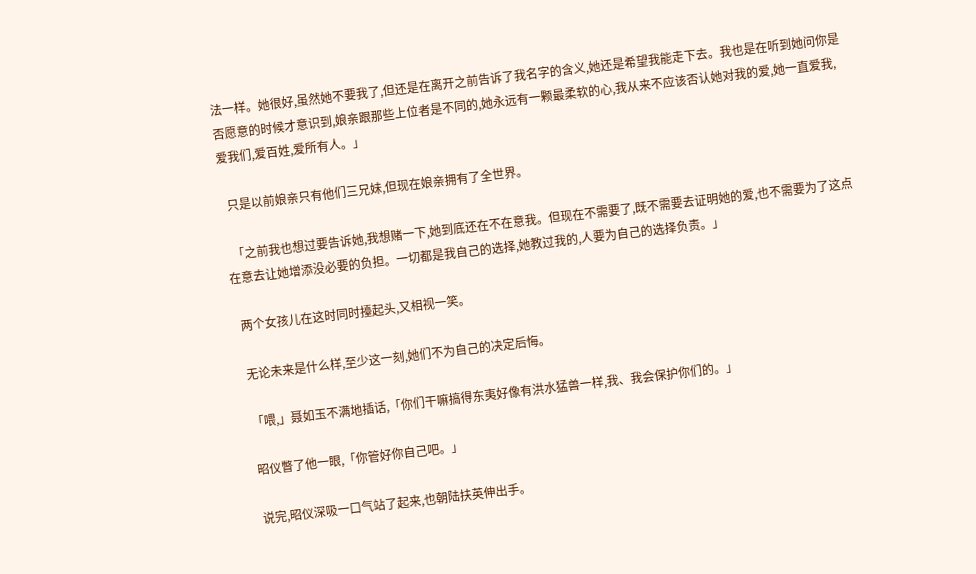法一样。她很好,虽然她不要我了,但还是在离开之前告诉了我名字的含义,她还是希望我能走下去。我也是在听到她问你是否愿意的时候才意识到,娘亲跟那些上位者是不同的,她永远有一颗最柔软的心,我从来不应该否认她对我的爱,她一直爱我,爱我们,爱百姓,爱所有人。」

  只是以前娘亲只有他们三兄妹,但现在娘亲拥有了全世界。

  「之前我也想过要告诉她,我想赌一下,她到底还在不在意我。但现在不需要了,既不需要去证明她的爱,也不需要为了这点在意去让她增添没必要的负担。一切都是我自己的选择,她教过我的,人要为自己的选择负责。」

  两个女孩儿在这时同时擡起头,又相视一笑。

  无论未来是什么样,至少这一刻,她们不为自己的决定后悔。

  「喂,」聂如玉不满地插话,「你们干嘛搞得东夷好像有洪水猛兽一样,我、我会保护你们的。」

  昭仪瞥了他一眼,「你管好你自己吧。」

  说完,昭仪深吸一口气站了起来,也朝陆扶英伸出手。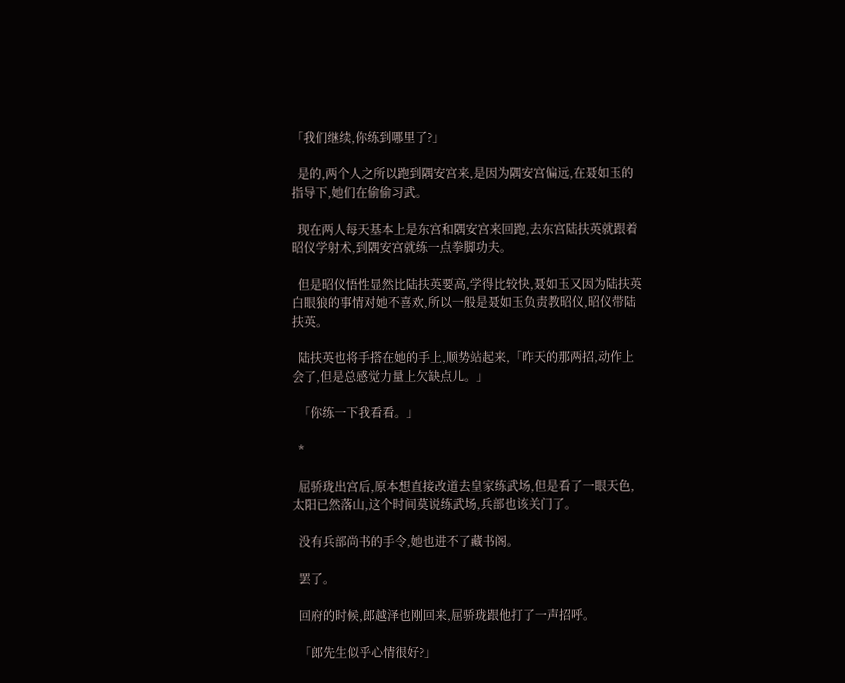「我们继续,你练到哪里了?」

  是的,两个人之所以跑到隅安宫来,是因为隅安宫偏远,在聂如玉的指导下,她们在偷偷习武。

  现在两人每天基本上是东宫和隅安宫来回跑,去东宫陆扶英就跟着昭仪学射术,到隅安宫就练一点拳脚功夫。

  但是昭仪悟性显然比陆扶英要高,学得比较快,聂如玉又因为陆扶英白眼狼的事情对她不喜欢,所以一般是聂如玉负责教昭仪,昭仪带陆扶英。

  陆扶英也将手搭在她的手上,顺势站起来,「昨天的那两招,动作上会了,但是总感觉力量上欠缺点儿。」

  「你练一下我看看。」

  *

  屈骄珑出宫后,原本想直接改道去皇家练武场,但是看了一眼天色,太阳已然落山,这个时间莫说练武场,兵部也该关门了。

  没有兵部尚书的手令,她也进不了藏书阁。

  罢了。

  回府的时候,郎越泽也刚回来,屈骄珑跟他打了一声招呼。

  「郎先生似乎心情很好?」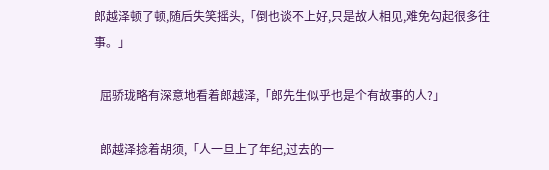郎越泽顿了顿,随后失笑摇头,「倒也谈不上好,只是故人相见,难免勾起很多往事。」

  屈骄珑略有深意地看着郎越泽,「郎先生似乎也是个有故事的人?」

  郎越泽捻着胡须,「人一旦上了年纪,过去的一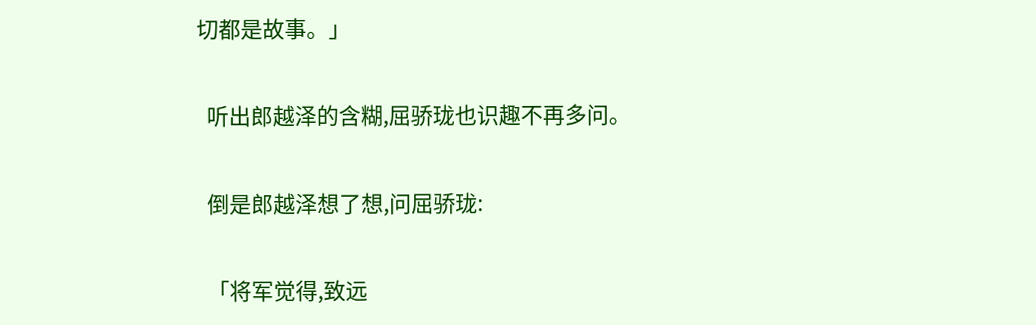切都是故事。」

  听出郎越泽的含糊,屈骄珑也识趣不再多问。

  倒是郎越泽想了想,问屈骄珑:

  「将军觉得,致远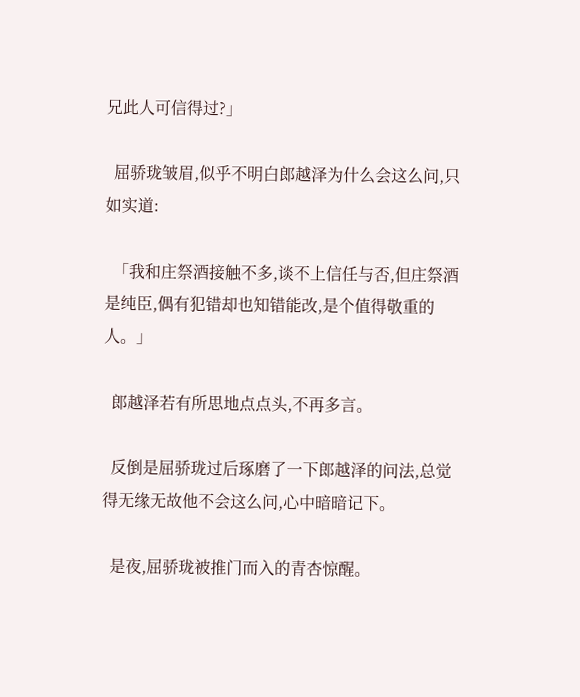兄此人可信得过?」

  屈骄珑皱眉,似乎不明白郎越泽为什么会这么问,只如实道:

  「我和庄祭酒接触不多,谈不上信任与否,但庄祭酒是纯臣,偶有犯错却也知错能改,是个值得敬重的人。」

  郎越泽若有所思地点点头,不再多言。

  反倒是屈骄珑过后琢磨了一下郎越泽的问法,总觉得无缘无故他不会这么问,心中暗暗记下。

  是夜,屈骄珑被推门而入的青杏惊醒。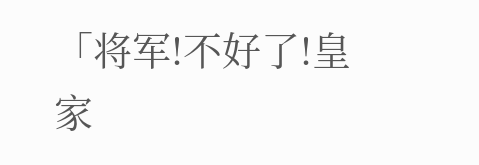「将军!不好了!皇家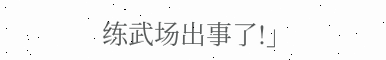练武场出事了!」